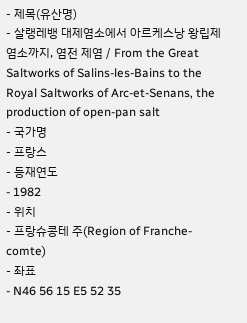- 제목(유산명)
- 살랭레뱅 대제염소에서 아르케스낭 왕립제염소까지, 염전 제염 / From the Great Saltworks of Salins-les-Bains to the Royal Saltworks of Arc-et-Senans, the production of open-pan salt
- 국가명
- 프랑스
- 등재연도
- 1982
- 위치
- 프랑슈콩테 주(Region of Franche-comte)
- 좌표
- N46 56 15 E5 52 35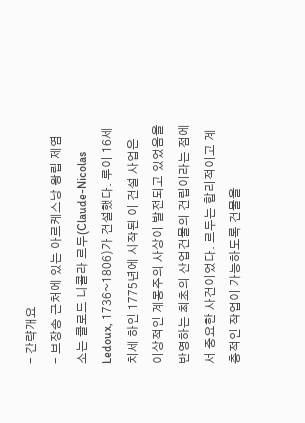- 간략개요
- 브장송 근처에 있는 아르케스낭 왕립 제염소는 클로드 니콜라 르두(Claude-Nicolas Ledoux, 1736~1806)가 건설했다. 루이 16세 치세 하인 1775년에 시작된 이 건설 사업은 이상적인 계몽주의 사상이 발전되고 있었음을 반영하는 최초의 산업건물의 건립이라는 점에서 중요한 사건이었다. 르두는 합리적이고 계층적인 작업이 가능하도록 건물을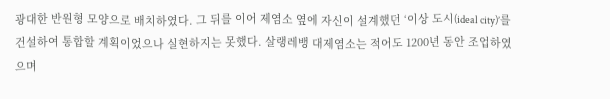광대한 반원형 모양으로 배치하였다. 그 뒤를 이어 제염소 옆에 자신이 설계했던 ‘이상 도시(ideal city)’를 건설하여 통합할 계획이었으나 실현하지는 못했다. 살랭레뱅 대제염소는 적어도 1200년 동안 조업하였으며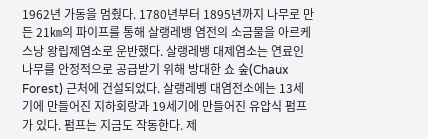1962년 가동을 멈췄다. 1780년부터 1895년까지 나무로 만든 21㎞의 파이프를 통해 살랭레뱅 염전의 소금물을 아르케스낭 왕립제염소로 운반했다. 살랭레뱅 대제염소는 연료인 나무를 안정적으로 공급받기 위해 방대한 쇼 숲(Chaux Forest) 근처에 건설되었다. 살랭레벵 대염전소에는 13세기에 만들어진 지하회랑과 19세기에 만들어진 유압식 펌프가 있다. 펌프는 지금도 작동한다. 제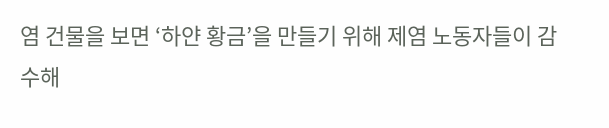염 건물을 보면 ‘하얀 황금’을 만들기 위해 제염 노동자들이 감수해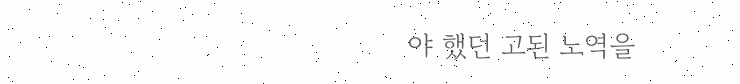야 했던 고된 노역을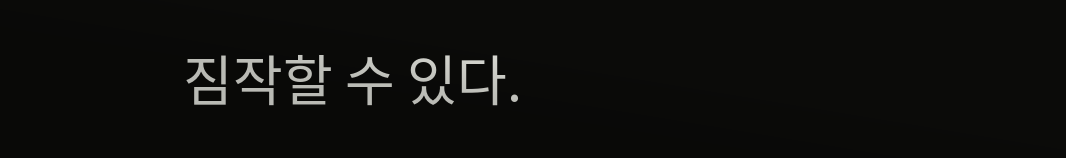짐작할 수 있다.